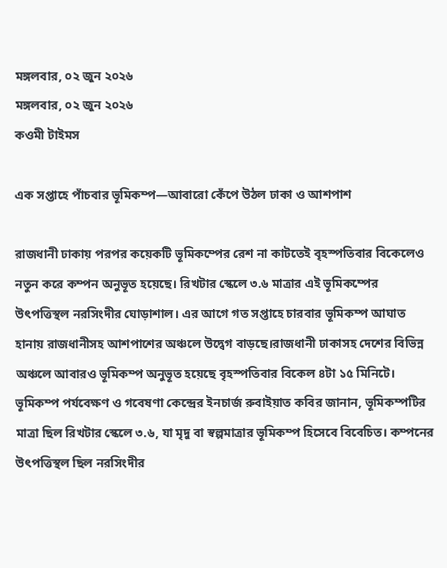মঙ্গলবার, ০২ জুন ২০২৬
মঙ্গলবার, ০২ জুন ২০২৬
কওমী টাইমস

এক সপ্তাহে পাঁচবার ভূমিকম্প—আবারো কেঁপে উঠল ঢাকা ও আশপাশ

রাজধানী ঢাকায় পরপর কয়েকটি ভূমিকম্পের রেশ না কাটতেই বৃহস্পতিবার বিকেলেও নতুন করে কম্পন অনুভূত হয়েছে। রিখটার স্কেলে ৩.৬ মাত্রার এই ভূমিকম্পের উৎপত্তিস্থল নরসিংদীর ঘোড়াশাল। এর আগে গত সপ্তাহে চারবার ভূমিকম্প আঘাত হানায় রাজধানীসহ আশপাশের অঞ্চলে উদ্বেগ বাড়ছে।রাজধানী ঢাকাসহ দেশের বিভিন্ন অঞ্চলে আবারও ভূমিকম্প অনুভূত হয়েছে বৃহস্পতিবার বিকেল ৪টা ১৫ মিনিটে। ভূমিকম্প পর্যবেক্ষণ ও গবেষণা কেন্দ্রের ইনচার্জ রুবাইয়াত কবির জানান, ভূমিকম্পটির মাত্রা ছিল রিখটার স্কেলে ৩.৬, যা মৃদু বা স্বল্পমাত্রার ভূমিকম্প হিসেবে বিবেচিত। কম্পনের উৎপত্তিস্থল ছিল নরসিংদীর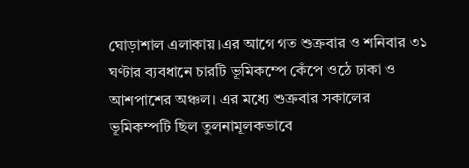ঘোড়াশাল এলাকায়।এর আগে গত শুক্রবার ও শনিবার ৩১ ঘণ্টার ব্যবধানে চারটি ভূমিকম্পে কেঁপে ওঠে ঢাকা ও আশপাশের অঞ্চল। এর মধ্যে শুক্রবার সকালের ভূমিকম্পটি ছিল তুলনামূলকভাবে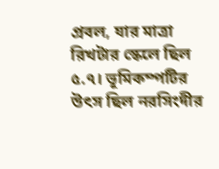প্রবল, যার মাত্রা রিখটার স্কেলে ছিল ৫.৭। ভূমিকম্পটির উৎস ছিল নরসিংদীর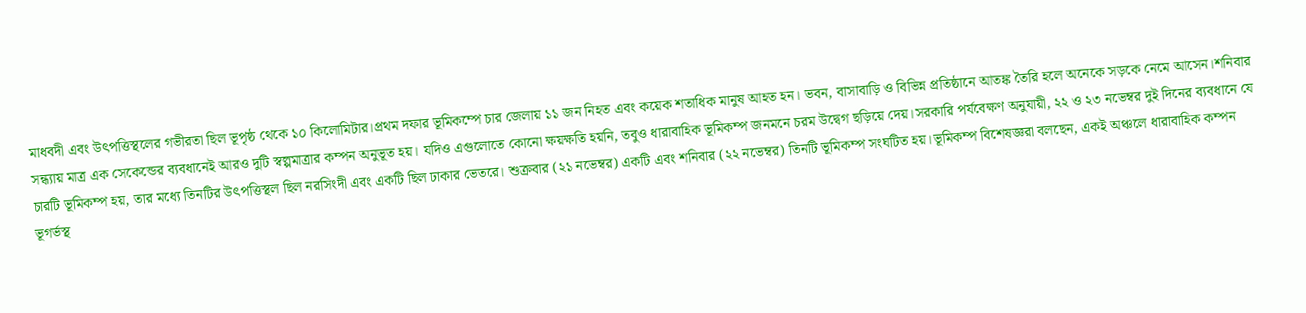মাধবদী এবং উৎপত্তিস্থলের গভীরতা ছিল ভূপৃষ্ঠ থেকে ১০ কিলোমিটার।প্রথম দফার ভূমিকম্পে চার জেলায় ১১ জন নিহত এবং কয়েক শতাধিক মানুষ আহত হন। ভবন, বাসাবাড়ি ও বিভিন্ন প্রতিষ্ঠানে আতঙ্ক তৈরি হলে অনেকে সড়কে নেমে আসেন।শনিবার সন্ধ্যায় মাত্র এক সেকেন্ডের ব্যবধানেই আরও দুটি স্বল্পমাত্রার কম্পন অনুভূত হয়। যদিও এগুলোতে কোনো ক্ষয়ক্ষতি হয়নি, তবুও ধারাবাহিক ভূমিকম্প জনমনে চরম উদ্বেগ ছড়িয়ে দেয়।সরকারি পর্যবেক্ষণ অনুযায়ী, ২২ ও ২৩ নভেম্বর দুই দিনের ব্যবধানে যে চারটি ভূমিকম্প হয়, তার মধ্যে তিনটির উৎপত্তিস্থল ছিল নরসিংদী এবং একটি ছিল ঢাকার ভেতরে। শুক্রবার (২১ নভেম্বর) একটি এবং শনিবার (২২ নভেম্বর) তিনটি ভূমিকম্প সংঘটিত হয়।ভূমিকম্প বিশেষজ্ঞরা বলছেন, একই অঞ্চলে ধারাবাহিক কম্পন ভূগর্ভস্থ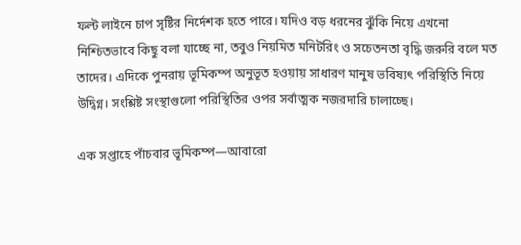ফল্ট লাইনে চাপ সৃষ্টির নির্দেশক হতে পারে। যদিও বড় ধরনের ঝুঁকি নিয়ে এখনো নিশ্চিতভাবে কিছু বলা যাচ্ছে না, তবুও নিয়মিত মনিটরিং ও সচেতনতা বৃদ্ধি জরুরি বলে মত তাদের। এদিকে পুনরায় ভূমিকম্প অনুভূত হওয়ায় সাধারণ মানুষ ভবিষ্যৎ পরিস্থিতি নিয়ে উদ্বিগ্ন। সংশ্লিষ্ট সংস্থাগুলো পরিস্থিতির ওপর সর্বাত্মক নজরদারি চালাচ্ছে।

এক সপ্তাহে পাঁচবার ভূমিকম্প—আবারো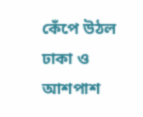কেঁপে উঠল ঢাকা ও আশপাশ